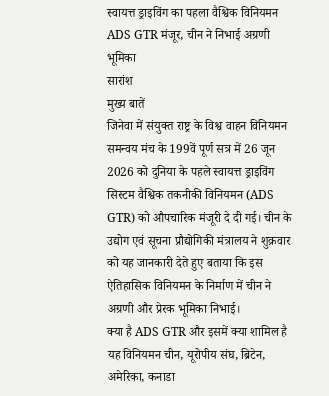स्वायत्त ड्राइविंग का पहला वैश्विक विनियमन ADS GTR मंजूर, चीन ने निभाई अग्रणी भूमिका
सारांश
मुख्य बातें
जिनेवा में संयुक्त राष्ट्र के विश्व वाहन विनियमन समन्वय मंच के 199वें पूर्ण सत्र में 26 जून 2026 को दुनिया के पहले स्वायत्त ड्राइविंग सिस्टम वैश्विक तकनीकी विनियमन (ADS GTR) को औपचारिक मंजूरी दे दी गई। चीन के उद्योग एवं सूचना प्रौद्योगिकी मंत्रालय ने शुक्रवार को यह जानकारी देते हुए बताया कि इस ऐतिहासिक विनियमन के निर्माण में चीन ने अग्रणी और प्रेरक भूमिका निभाई।
क्या है ADS GTR और इसमें क्या शामिल है
यह विनियमन चीन, यूरोपीय संघ, ब्रिटेन, अमेरिका, कनाडा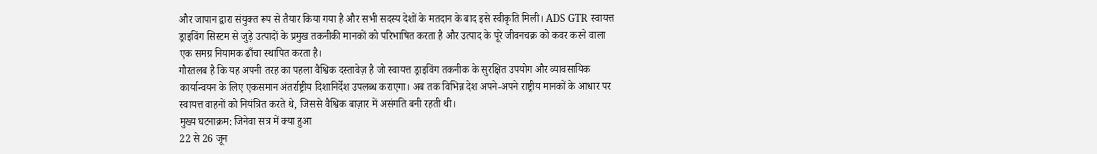और जापान द्वारा संयुक्त रूप से तैयार किया गया है और सभी सदस्य देशों के मतदान के बाद इसे स्वीकृति मिली। ADS GTR स्वायत्त ड्राइविंग सिस्टम से जुड़े उत्पादों के प्रमुख तकनीकी मानकों को परिभाषित करता है और उत्पाद के पूरे जीवनचक्र को कवर करने वाला एक समग्र नियामक ढाँचा स्थापित करता है।
गौरतलब है कि यह अपनी तरह का पहला वैश्विक दस्तावेज़ है जो स्वायत्त ड्राइविंग तकनीक के सुरक्षित उपयोग और व्यावसायिक कार्यान्वयन के लिए एकसमान अंतर्राष्ट्रीय दिशानिर्देश उपलब्ध कराएगा। अब तक विभिन्न देश अपने-अपने राष्ट्रीय मानकों के आधार पर स्वायत्त वाहनों को नियंत्रित करते थे, जिससे वैश्विक बाज़ार में असंगति बनी रहती थी।
मुख्य घटनाक्रम: जिनेवा सत्र में क्या हुआ
22 से 26 जून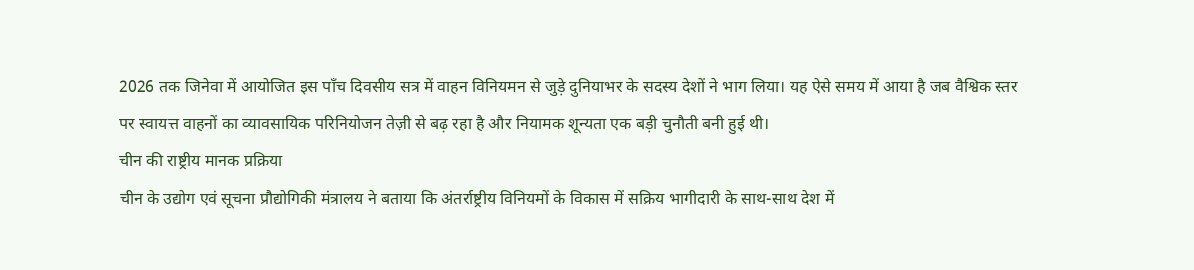2026 तक जिनेवा में आयोजित इस पाँच दिवसीय सत्र में वाहन विनियमन से जुड़े दुनियाभर के सदस्य देशों ने भाग लिया। यह ऐसे समय में आया है जब वैश्विक स्तर पर स्वायत्त वाहनों का व्यावसायिक परिनियोजन तेज़ी से बढ़ रहा है और नियामक शून्यता एक बड़ी चुनौती बनी हुई थी।
चीन की राष्ट्रीय मानक प्रक्रिया
चीन के उद्योग एवं सूचना प्रौद्योगिकी मंत्रालय ने बताया कि अंतर्राष्ट्रीय विनियमों के विकास में सक्रिय भागीदारी के साथ-साथ देश में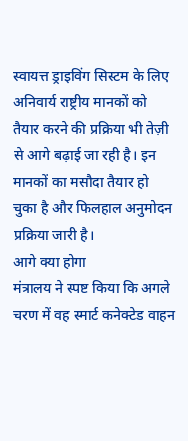स्वायत्त ड्राइविंग सिस्टम के लिए अनिवार्य राष्ट्रीय मानकों को तैयार करने की प्रक्रिया भी तेज़ी से आगे बढ़ाई जा रही है। इन मानकों का मसौदा तैयार हो चुका है और फिलहाल अनुमोदन प्रक्रिया जारी है।
आगे क्या होगा
मंत्रालय ने स्पष्ट किया कि अगले चरण में वह स्मार्ट कनेक्टेड वाहन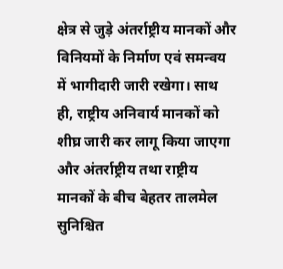क्षेत्र से जुड़े अंतर्राष्ट्रीय मानकों और विनियमों के निर्माण एवं समन्वय में भागीदारी जारी रखेगा। साथ ही, राष्ट्रीय अनिवार्य मानकों को शीघ्र जारी कर लागू किया जाएगा और अंतर्राष्ट्रीय तथा राष्ट्रीय मानकों के बीच बेहतर तालमेल सुनिश्चित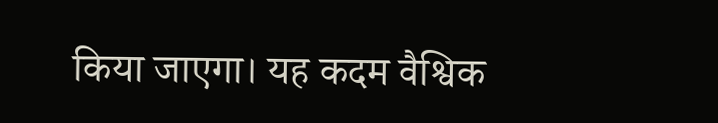किया जाएगा। यह कदम वैश्विक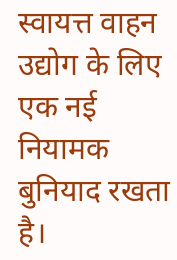स्वायत्त वाहन उद्योग के लिए एक नई नियामक बुनियाद रखता है।